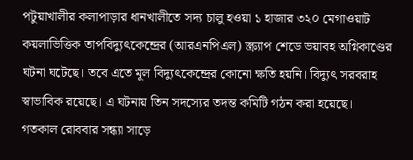পটুয়াখালীর কলাপাড়ার ধানখালীতে সদ্য চালু হওয়া ১ হাজার ৩২০ মেগাওয়াট কয়লাভিত্তিক তাপবিদ্যুৎকেন্দ্রের (আরএনপিএল) স্ক্র্যাপ শেডে ভয়াবহ অগ্নিকাণ্ডের ঘটনা ঘটেছে। তবে এতে মূল বিদ্যুৎকেন্দ্রের কোনো ক্ষতি হয়নি। বিদ্যুৎ সরবরাহ স্বাভাবিক রয়েছে। এ ঘটনায় তিন সদস্যের তদন্ত কমিটি গঠন করা হয়েছে।
গতকাল রোববার সন্ধ্যা সাড়ে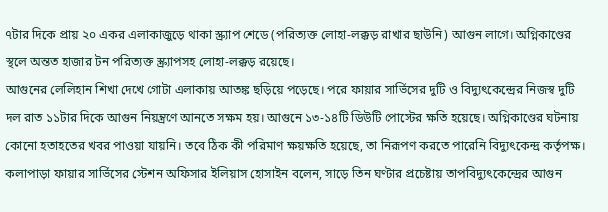৭টার দিকে প্রায় ২০ একর এলাকাজুড়ে থাকা স্ক্র্যাপ শেডে (পরিত্যক্ত লোহা-লক্কড় রাখার ছাউনি) আগুন লাগে। অগ্নিকাণ্ডের স্থলে অন্তত হাজার টন পরিত্যক্ত স্ক্র্যাপসহ লোহা-লক্কড় রয়েছে।
আগুনের লেলিহান শিখা দেখে গোটা এলাকায় আতঙ্ক ছড়িয়ে পড়েছে। পরে ফায়ার সার্ভিসের দুটি ও বিদ্যুৎকেন্দ্রের নিজস্ব দুটি দল রাত ১১টার দিকে আগুন নিয়ন্ত্রণে আনতে সক্ষম হয়। আগুনে ১৩-১৪টি ডিউটি পোস্টের ক্ষতি হয়েছে। অগ্নিকাণ্ডের ঘটনায় কোনো হতাহতের খবর পাওয়া যায়নি। তবে ঠিক কী পরিমাণ ক্ষয়ক্ষতি হয়েছে, তা নিরূপণ করতে পারেনি বিদ্যুৎকেন্দ্র কর্তৃপক্ষ।
কলাপাড়া ফায়ার সার্ভিসের স্টেশন অফিসার ইলিয়াস হোসাইন বলেন, সাড়ে তিন ঘণ্টার প্রচেষ্টায় তাপবিদ্যুৎকেন্দ্রের আগুন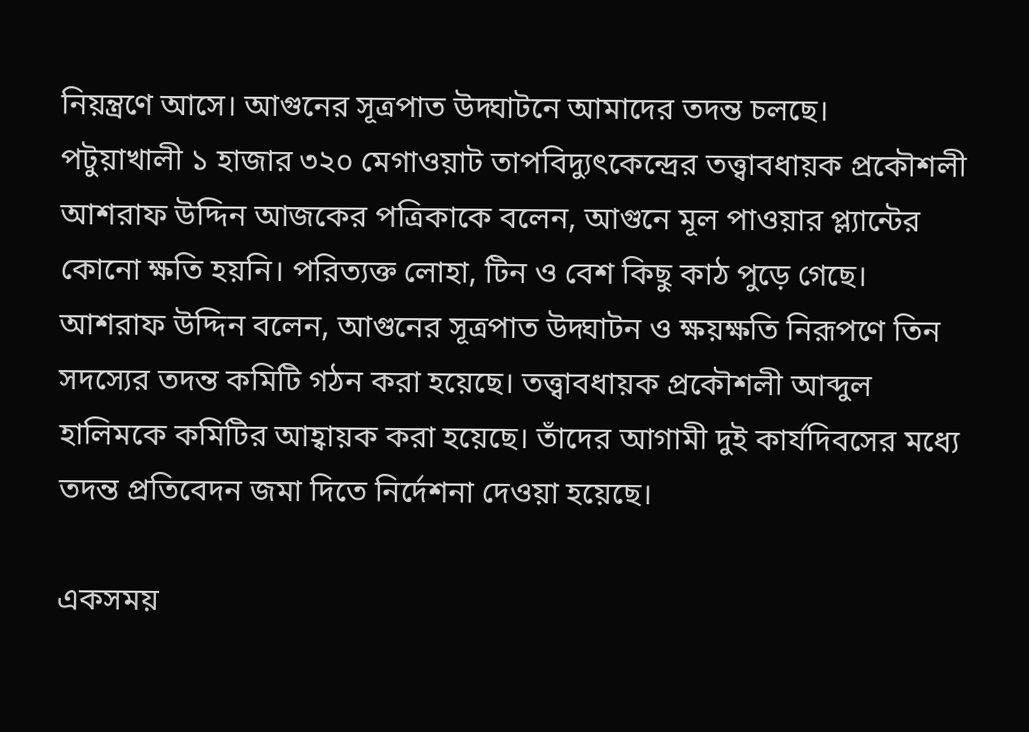নিয়ন্ত্রণে আসে। আগুনের সূত্রপাত উদ্ঘাটনে আমাদের তদন্ত চলছে।
পটুয়াখালী ১ হাজার ৩২০ মেগাওয়াট তাপবিদ্যুৎকেন্দ্রের তত্ত্বাবধায়ক প্রকৌশলী আশরাফ উদ্দিন আজকের পত্রিকাকে বলেন, আগুনে মূল পাওয়ার প্ল্যান্টের কোনো ক্ষতি হয়নি। পরিত্যক্ত লোহা, টিন ও বেশ কিছু কাঠ পুড়ে গেছে।
আশরাফ উদ্দিন বলেন, আগুনের সূত্রপাত উদ্ঘাটন ও ক্ষয়ক্ষতি নিরূপণে তিন সদস্যের তদন্ত কমিটি গঠন করা হয়েছে। তত্ত্বাবধায়ক প্রকৌশলী আব্দুল হালিমকে কমিটির আহ্বায়ক করা হয়েছে। তাঁদের আগামী দুই কার্যদিবসের মধ্যে তদন্ত প্রতিবেদন জমা দিতে নির্দেশনা দেওয়া হয়েছে।

একসময়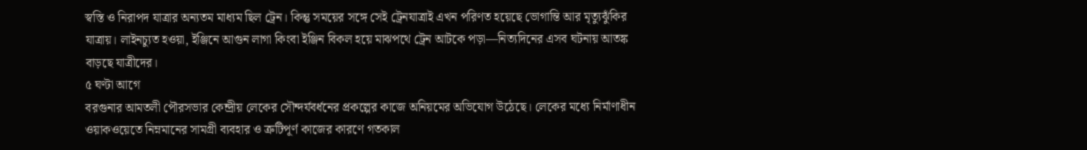স্বস্তি ও নিরাপদ যাত্রার অন্যতম মাধ্যম ছিল ট্রেন। কিন্তু সময়ের সঙ্গে সেই ট্রেনযাত্রাই এখন পরিণত হয়েছে ভোগান্তি আর মৃত্যুঝুঁকির যাত্রায়। লাইনচ্যুত হওয়া, ইঞ্জিনে আগুন লাগা কিংবা ইঞ্জিন বিকল হয়ে মাঝপথে ট্রেন আটকে পড়া—নিত্যদিনের এসব ঘটনায় আতঙ্ক বাড়ছে যাত্রীদের।
৫ ঘণ্টা আগে
বরগুনার আমতলী পৌরসভার কেন্দ্রীয় লেকের সৌন্দর্যবর্ধনের প্রকল্পের কাজে অনিয়মের অভিযোগ উঠেছে। লেকের মধ্যে নির্মাণাধীন ওয়াকওয়েতে নিম্নমানের সামগ্রী ব্যবহার ও ত্রুটিপূর্ণ কাজের কারণে গতকাল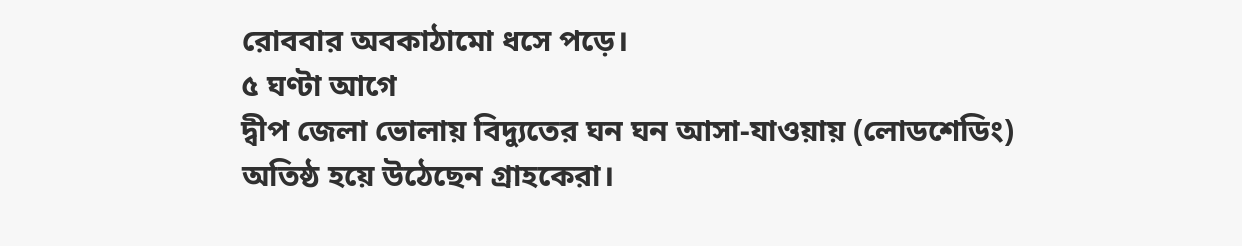রোববার অবকাঠামো ধসে পড়ে।
৫ ঘণ্টা আগে
দ্বীপ জেলা ভোলায় বিদ্যুতের ঘন ঘন আসা-যাওয়ায় (লোডশেডিং) অতিষ্ঠ হয়ে উঠেছেন গ্রাহকেরা।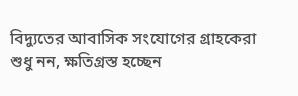বিদ্যুতের আবাসিক সংযোগের গ্রাহকেরা শুধু নন, ক্ষতিগ্রস্ত হচ্ছেন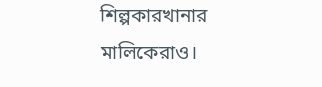শিল্পকারখানার মালিকেরাও।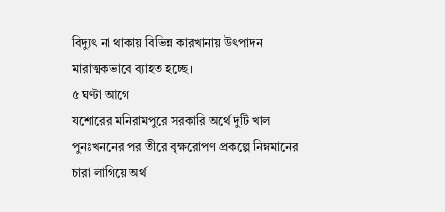বিদ্যুৎ না থাকায় বিভিন্ন কারখানায় উৎপাদন মারাত্মকভাবে ব্যাহত হচ্ছে।
৫ ঘণ্টা আগে
যশোরের মনিরামপুরে সরকারি অর্থে দুটি খাল পুনঃখননের পর তীরে বৃক্ষরোপণ প্রকল্পে নিম্নমানের চারা লাগিয়ে অর্থ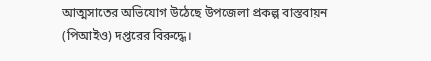আত্মসাতের অভিযোগ উঠেছে উপজেলা প্রকল্প বাস্তবায়ন (পিআইও) দপ্তরের বিরুদ্ধে।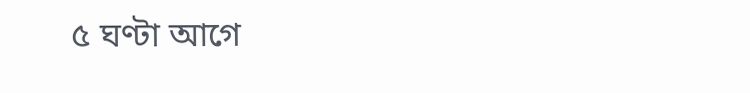৫ ঘণ্টা আগে